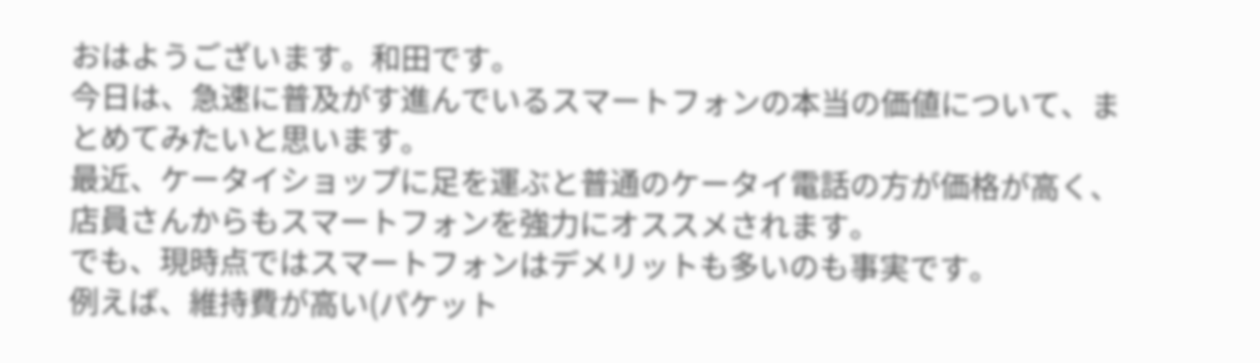おはようございます。和田です。
今日は、急速に普及がす進んでいるスマートフォンの本当の価値について、まとめてみたいと思います。
最近、ケータイショップに足を運ぶと普通のケータイ電話の方が価格が高く、店員さんからもスマートフォンを強力にオススメされます。
でも、現時点ではスマートフォンはデメリットも多いのも事実です。
例えば、維持費が高い(パケット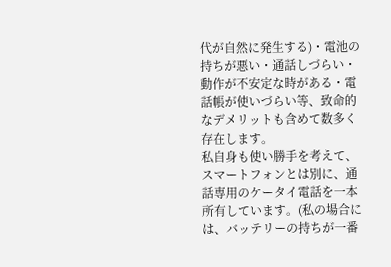代が自然に発生する)・電池の持ちが悪い・通話しづらい・動作が不安定な時がある・電話帳が使いづらい等、致命的なデメリットも含めて数多く存在します。
私自身も使い勝手を考えて、スマートフォンとは別に、通話専用のケータイ電話を一本所有しています。(私の場合には、バッテリーの持ちが一番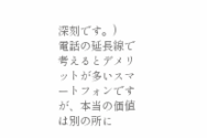深刻です。)
電話の延長線で考えるとデメリットが多いスマートフォンですが、本当の価値は別の所に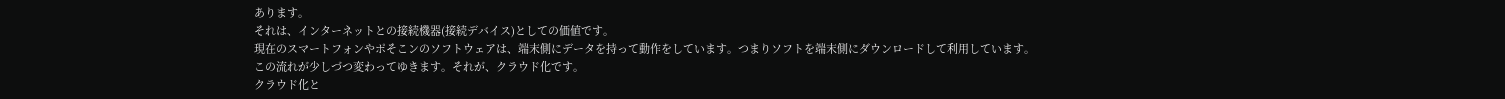あります。
それは、インターネットとの接続機器(接続デバイス)としての価値です。
現在のスマートフォンやポそこンのソフトウェアは、端末側にデータを持って動作をしています。つまりソフトを端末側にダウンロードして利用しています。
この流れが少しづつ変わってゆきます。それが、クラウド化です。
クラウド化と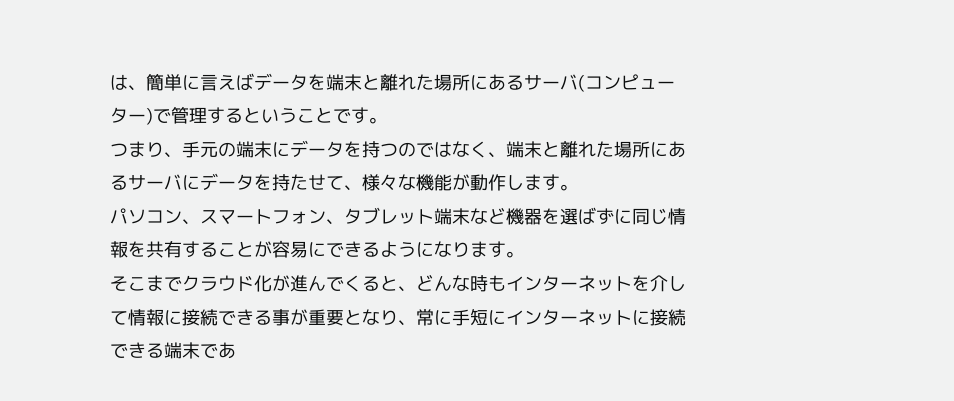は、簡単に言えばデータを端末と離れた場所にあるサーバ(コンピューター)で管理するということです。
つまり、手元の端末にデータを持つのではなく、端末と離れた場所にあるサーバにデータを持たせて、様々な機能が動作します。
パソコン、スマートフォン、タブレット端末など機器を選ばずに同じ情報を共有することが容易にできるようになります。
そこまでクラウド化が進んでくると、どんな時もインターネットを介して情報に接続できる事が重要となり、常に手短にインターネットに接続できる端末であ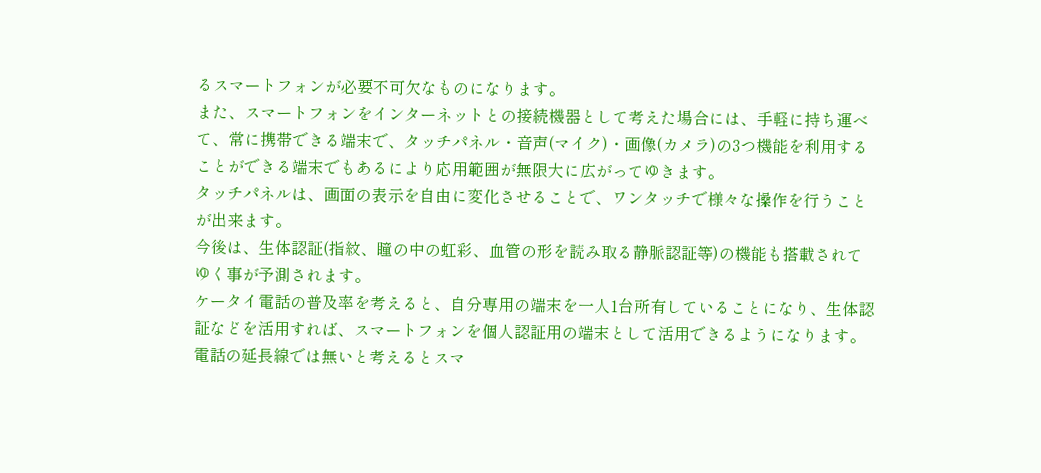るスマートフォンが必要不可欠なものになります。
また、スマートフォンをインターネットとの接続機器として考えた場合には、手軽に持ち運べて、常に携帯できる端末で、タッチパネル・音声(マイク)・画像(カメラ)の3つ機能を利用することができる端末でもあるにより応用範囲が無限大に広がってゆきます。
タッチパネルは、画面の表示を自由に変化させることで、ワンタッチで様々な操作を行うことが出来ます。
今後は、生体認証(指紋、瞳の中の虹彩、血管の形を読み取る静脈認証等)の機能も搭載されてゆく事が予測されます。
ケータイ電話の普及率を考えると、自分専用の端末を一人1台所有していることになり、生体認証などを活用すれば、スマートフォンを個人認証用の端末として活用できるようになります。
電話の延長線では無いと考えるとスマ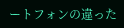ートフォンの違った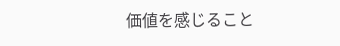価値を感じること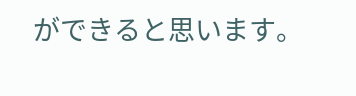ができると思います。